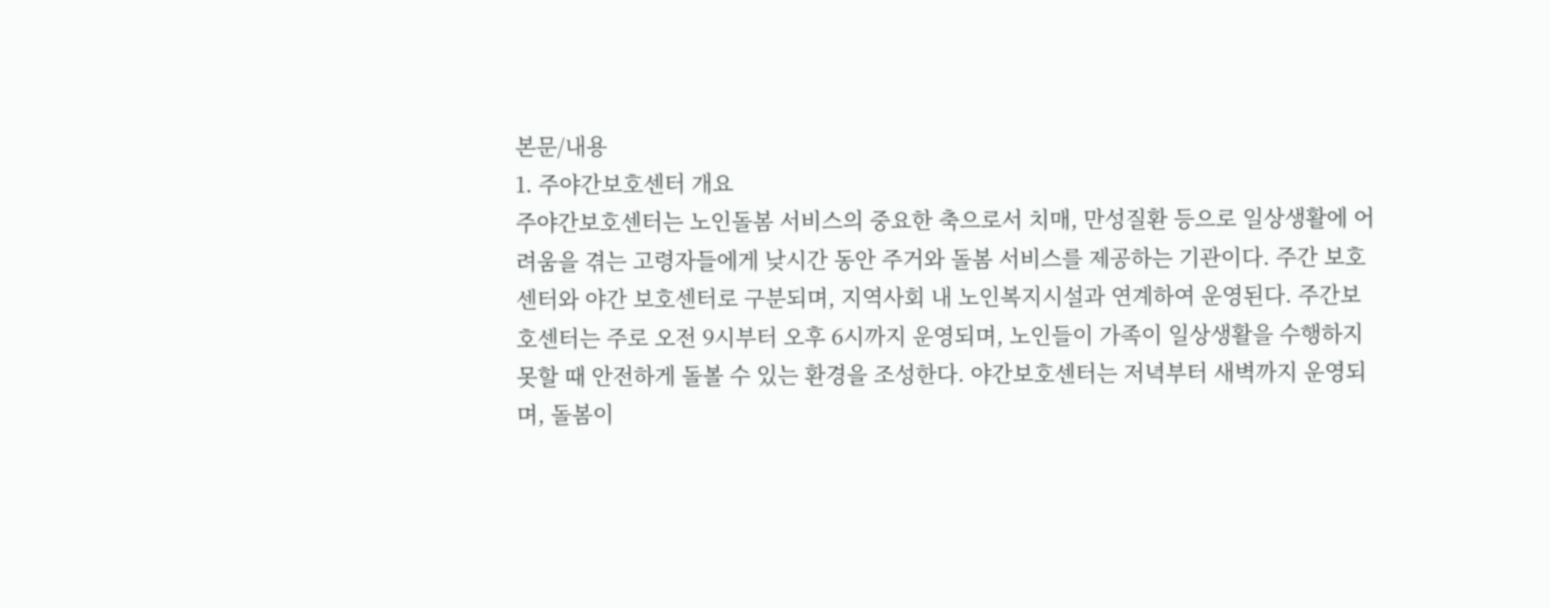본문/내용
1. 주야간보호센터 개요
주야간보호센터는 노인돌봄 서비스의 중요한 축으로서 치매, 만성질환 등으로 일상생활에 어려움을 겪는 고령자들에게 낮시간 동안 주거와 돌봄 서비스를 제공하는 기관이다. 주간 보호센터와 야간 보호센터로 구분되며, 지역사회 내 노인복지시설과 연계하여 운영된다. 주간보호센터는 주로 오전 9시부터 오후 6시까지 운영되며, 노인들이 가족이 일상생활을 수행하지 못할 때 안전하게 돌볼 수 있는 환경을 조성한다. 야간보호센터는 저녁부터 새벽까지 운영되며, 돌봄이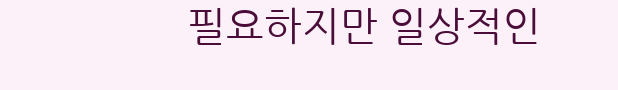필요하지만 일상적인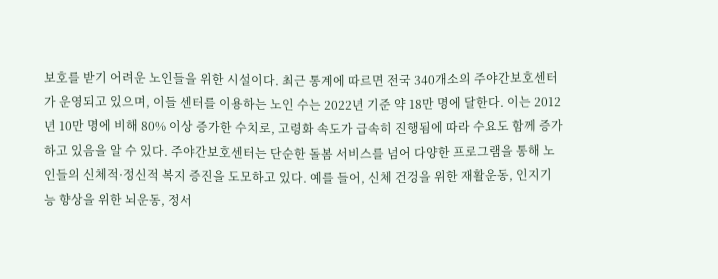보호를 받기 어려운 노인들을 위한 시설이다. 최근 통계에 따르면 전국 340개소의 주야간보호센터가 운영되고 있으며, 이들 센터를 이용하는 노인 수는 2022년 기준 약 18만 명에 달한다. 이는 2012년 10만 명에 비해 80% 이상 증가한 수치로, 고령화 속도가 급속히 진행됨에 따라 수요도 함께 증가하고 있음을 알 수 있다. 주야간보호센터는 단순한 돌봄 서비스를 넘어 다양한 프로그램을 통해 노인들의 신체적·정신적 복지 증진을 도모하고 있다. 예를 들어, 신체 건겅을 위한 재활운동, 인지기능 향상을 위한 뇌운동, 정서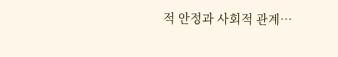적 안정과 사회적 관계…